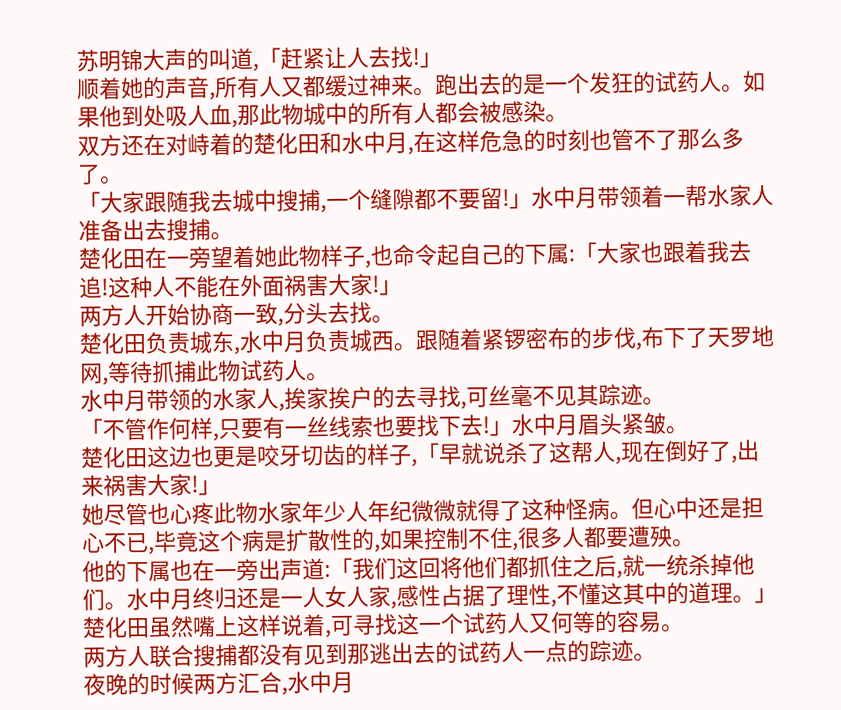苏明锦大声的叫道,「赶紧让人去找!」
顺着她的声音,所有人又都缓过神来。跑出去的是一个发狂的试药人。如果他到处吸人血,那此物城中的所有人都会被感染。
双方还在对峙着的楚化田和水中月,在这样危急的时刻也管不了那么多了。
「大家跟随我去城中搜捕,一个缝隙都不要留!」水中月带领着一帮水家人准备出去搜捕。
楚化田在一旁望着她此物样子,也命令起自己的下属:「大家也跟着我去追!这种人不能在外面祸害大家!」
两方人开始协商一致,分头去找。
楚化田负责城东,水中月负责城西。跟随着紧锣密布的步伐,布下了天罗地网,等待抓捕此物试药人。
水中月带领的水家人,挨家挨户的去寻找,可丝毫不见其踪迹。
「不管作何样,只要有一丝线索也要找下去!」水中月眉头紧皱。
楚化田这边也更是咬牙切齿的样子,「早就说杀了这帮人,现在倒好了,出来祸害大家!」
她尽管也心疼此物水家年少人年纪微微就得了这种怪病。但心中还是担心不已,毕竟这个病是扩散性的,如果控制不住,很多人都要遭殃。
他的下属也在一旁出声道:「我们这回将他们都抓住之后,就一统杀掉他们。水中月终归还是一人女人家,感性占据了理性,不懂这其中的道理。」
楚化田虽然嘴上这样说着,可寻找这一个试药人又何等的容易。
两方人联合搜捕都没有见到那逃出去的试药人一点的踪迹。
夜晚的时候两方汇合,水中月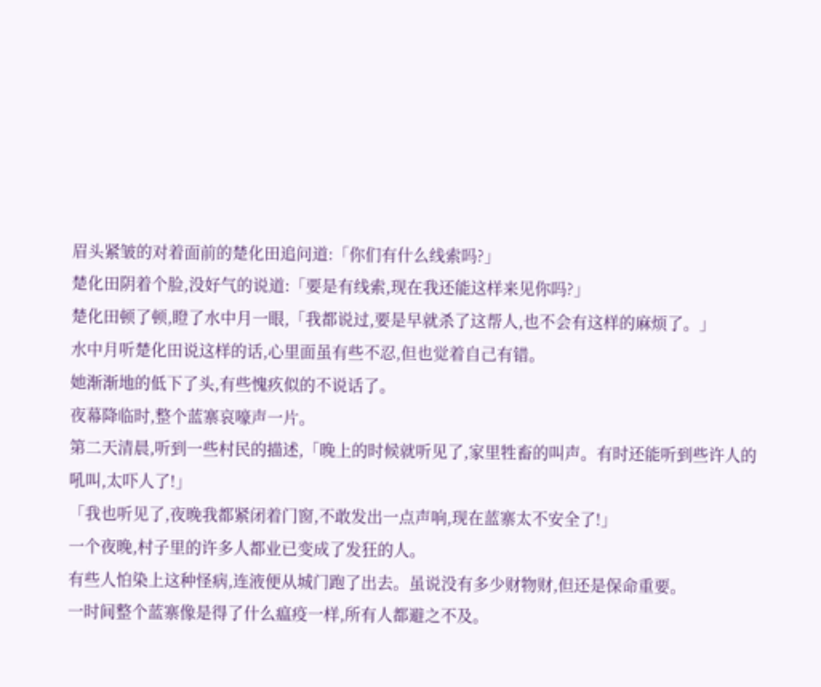眉头紧皱的对着面前的楚化田追问道:「你们有什么线索吗?」
楚化田阴着个脸,没好气的说道:「要是有线索,现在我还能这样来见你吗?」
楚化田顿了顿,瞪了水中月一眼,「我都说过,要是早就杀了这帮人,也不会有这样的麻烦了。」
水中月听楚化田说这样的话,心里面虽有些不忍,但也觉着自己有错。
她渐渐地的低下了头,有些愧疚似的不说话了。
夜幕降临时,整个蓝寨哀嚎声一片。
第二天清晨,听到一些村民的描述,「晚上的时候就听见了,家里牲畜的叫声。有时还能听到些许人的吼叫,太吓人了!」
「我也听见了,夜晚我都紧闭着门窗,不敢发出一点声响,现在蓝寨太不安全了!」
一个夜晚,村子里的许多人都业已变成了发狂的人。
有些人怕染上这种怪病,连液便从城门跑了出去。虽说没有多少财物财,但还是保命重要。
一时间整个蓝寨像是得了什么瘟疫一样,所有人都避之不及。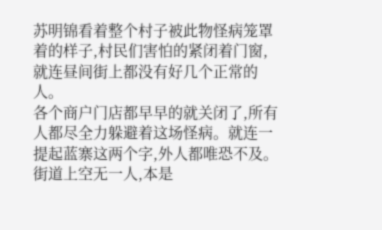苏明锦看着整个村子被此物怪病笼罩着的样子,村民们害怕的紧闭着门窗,就连昼间街上都没有好几个正常的人。
各个商户门店都早早的就关闭了,所有人都尽全力躲避着这场怪病。就连一提起蓝寨这两个字,外人都唯恐不及。
街道上空无一人,本是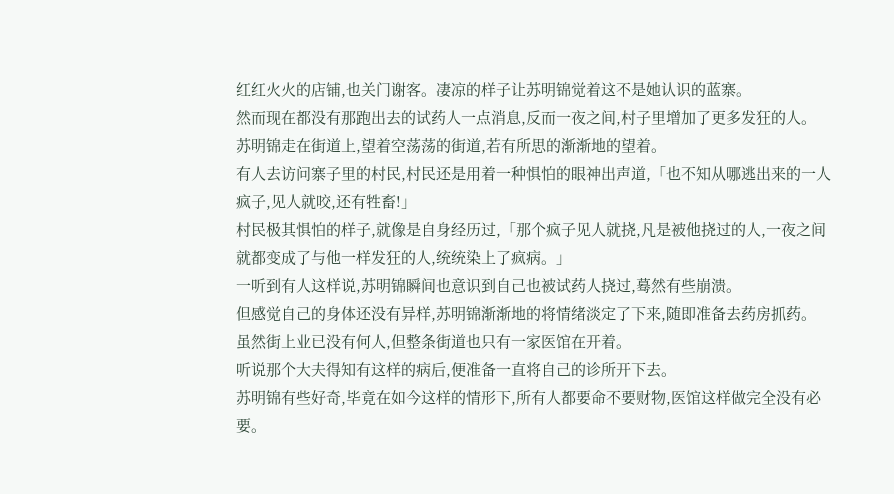红红火火的店铺,也关门谢客。凄凉的样子让苏明锦觉着这不是她认识的蓝寨。
然而现在都没有那跑出去的试药人一点消息,反而一夜之间,村子里增加了更多发狂的人。
苏明锦走在街道上,望着空荡荡的街道,若有所思的渐渐地的望着。
有人去访问寨子里的村民,村民还是用着一种惧怕的眼神出声道,「也不知从哪逃出来的一人疯子,见人就咬,还有牲畜!」
村民极其惧怕的样子,就像是自身经历过,「那个疯子见人就挠,凡是被他挠过的人,一夜之间就都变成了与他一样发狂的人,统统染上了疯病。」
一听到有人这样说,苏明锦瞬间也意识到自己也被试药人挠过,蓦然有些崩溃。
但感觉自己的身体还没有异样,苏明锦渐渐地的将情绪淡定了下来,随即准备去药房抓药。
虽然街上业已没有何人,但整条街道也只有一家医馆在开着。
听说那个大夫得知有这样的病后,便准备一直将自己的诊所开下去。
苏明锦有些好奇,毕竟在如今这样的情形下,所有人都要命不要财物,医馆这样做完全没有必要。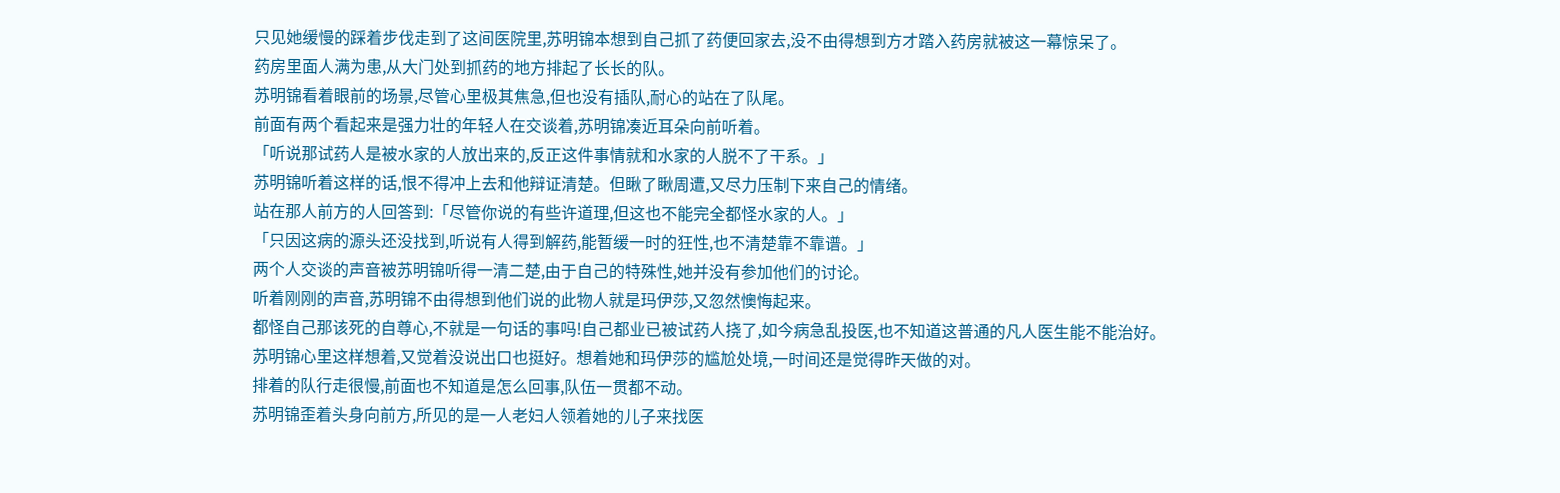只见她缓慢的踩着步伐走到了这间医院里,苏明锦本想到自己抓了药便回家去,没不由得想到方才踏入药房就被这一幕惊呆了。
药房里面人满为患,从大门处到抓药的地方排起了长长的队。
苏明锦看着眼前的场景,尽管心里极其焦急,但也没有插队,耐心的站在了队尾。
前面有两个看起来是强力壮的年轻人在交谈着,苏明锦凑近耳朵向前听着。
「听说那试药人是被水家的人放出来的,反正这件事情就和水家的人脱不了干系。」
苏明锦听着这样的话,恨不得冲上去和他辩证清楚。但瞅了瞅周遭,又尽力压制下来自己的情绪。
站在那人前方的人回答到:「尽管你说的有些许道理,但这也不能完全都怪水家的人。」
「只因这病的源头还没找到,听说有人得到解药,能暂缓一时的狂性,也不清楚靠不靠谱。」
两个人交谈的声音被苏明锦听得一清二楚,由于自己的特殊性,她并没有参加他们的讨论。
听着刚刚的声音,苏明锦不由得想到他们说的此物人就是玛伊莎,又忽然懊悔起来。
都怪自己那该死的自尊心,不就是一句话的事吗!自己都业已被试药人挠了,如今病急乱投医,也不知道这普通的凡人医生能不能治好。
苏明锦心里这样想着,又觉着没说出口也挺好。想着她和玛伊莎的尴尬处境,一时间还是觉得昨天做的对。
排着的队行走很慢,前面也不知道是怎么回事,队伍一贯都不动。
苏明锦歪着头身向前方,所见的是一人老妇人领着她的儿子来找医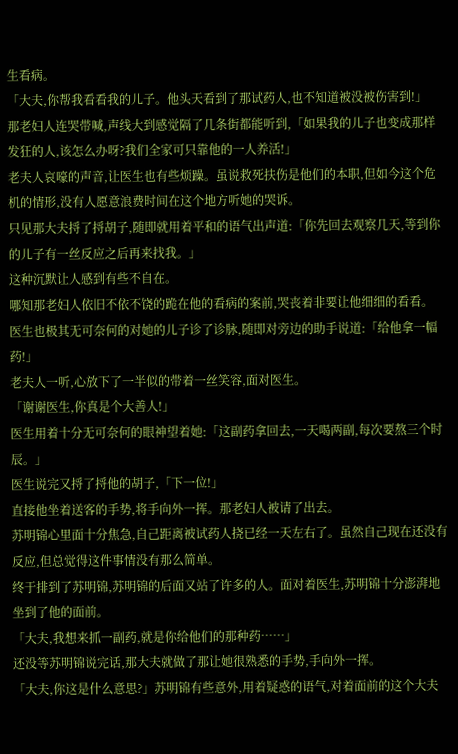生看病。
「大夫,你帮我看看我的儿子。他头天看到了那试药人,也不知道被没被伤害到!」
那老妇人连哭带喊,声线大到感觉隔了几条街都能听到,「如果我的儿子也变成那样发狂的人,该怎么办呀?我们全家可只靠他的一人养活!」
老夫人哀嚎的声音,让医生也有些烦躁。虽说救死扶伤是他们的本职,但如今这个危机的情形,没有人愿意浪费时间在这个地方听她的哭诉。
只见那大夫捋了捋胡子,随即就用着平和的语气出声道:「你先回去观察几天,等到你的儿子有一丝反应之后再来找我。」
这种沉默让人感到有些不自在。
哪知那老妇人依旧不依不饶的跪在他的看病的案前,哭丧着非要让他细细的看看。
医生也极其无可奈何的对她的儿子诊了诊脉,随即对旁边的助手说道:「给他拿一幅药!」
老夫人一听,心放下了一半似的带着一丝笑容,面对医生。
「谢谢医生,你真是个大善人!」
医生用着十分无可奈何的眼神望着她:「这副药拿回去,一天喝两副,每次要熬三个时辰。」
医生说完又捋了捋他的胡子,「下一位!」
直接他坐着送客的手势,将手向外一挥。那老妇人被请了出去。
苏明锦心里面十分焦急,自己距离被试药人挠已经一天左右了。虽然自己现在还没有反应,但总觉得这件事情没有那么简单。
终于排到了苏明锦,苏明锦的后面又站了许多的人。面对着医生,苏明锦十分澎湃地坐到了他的面前。
「大夫,我想来抓一副药,就是你给他们的那种药……」
还没等苏明锦说完话,那大夫就做了那让她很熟悉的手势,手向外一挥。
「大夫,你这是什么意思?」苏明锦有些意外,用着疑惑的语气,对着面前的这个大夫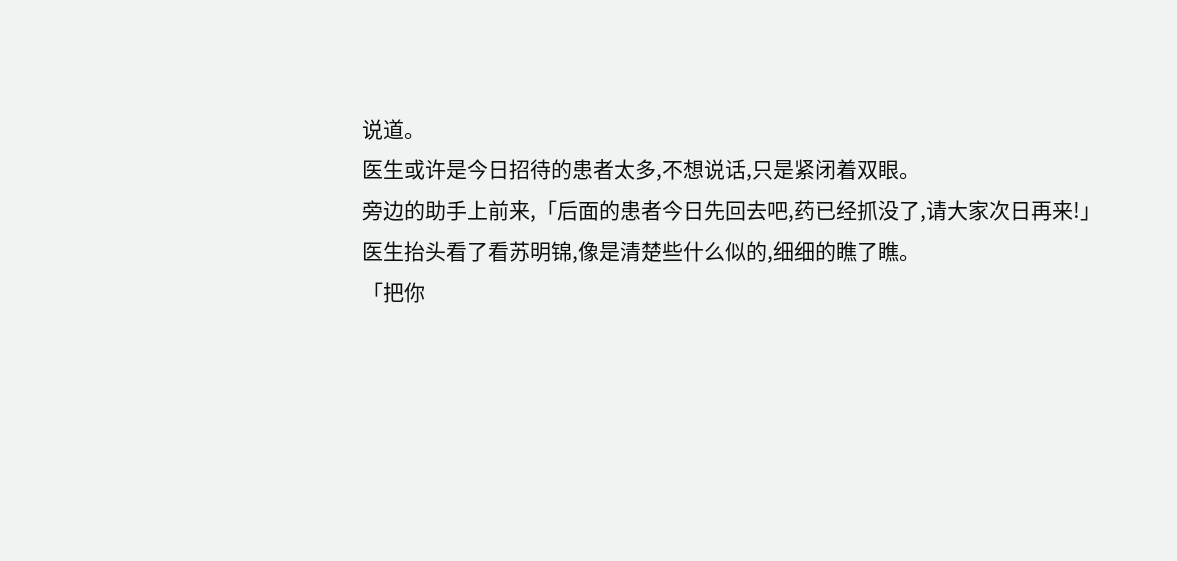说道。
医生或许是今日招待的患者太多,不想说话,只是紧闭着双眼。
旁边的助手上前来,「后面的患者今日先回去吧,药已经抓没了,请大家次日再来!」
医生抬头看了看苏明锦,像是清楚些什么似的,细细的瞧了瞧。
「把你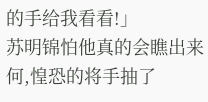的手给我看看!」
苏明锦怕他真的会瞧出来何,惶恐的将手抽了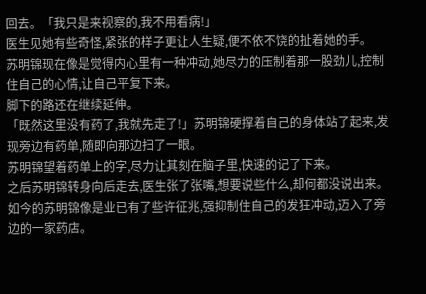回去。「我只是来视察的,我不用看病!」
医生见她有些奇怪,紧张的样子更让人生疑,便不依不饶的扯着她的手。
苏明锦现在像是觉得内心里有一种冲动,她尽力的压制着那一股劲儿,控制住自己的心情,让自己平复下来。
脚下的路还在继续延伸。
「既然这里没有药了,我就先走了!」苏明锦硬撑着自己的身体站了起来,发现旁边有药单,随即向那边扫了一眼。
苏明锦望着药单上的字,尽力让其刻在脑子里,快速的记了下来。
之后苏明锦转身向后走去,医生张了张嘴,想要说些什么,却何都没说出来。
如今的苏明锦像是业已有了些许征兆,强抑制住自己的发狂冲动,迈入了旁边的一家药店。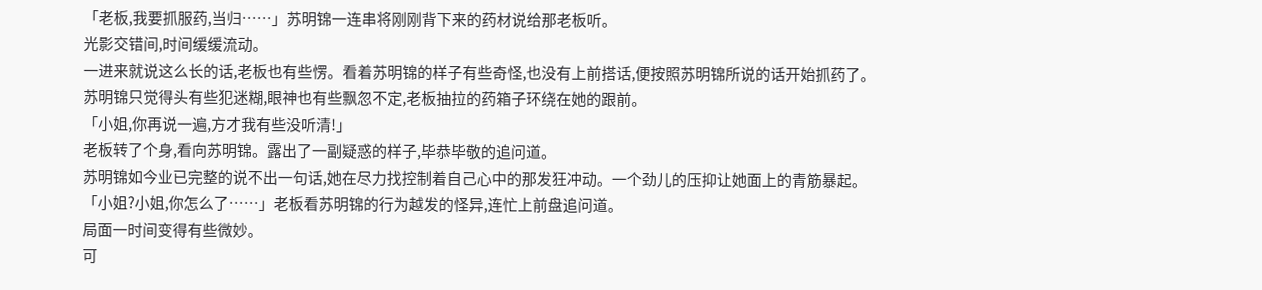「老板,我要抓服药,当归……」苏明锦一连串将刚刚背下来的药材说给那老板听。
光影交错间,时间缓缓流动。
一进来就说这么长的话,老板也有些愣。看着苏明锦的样子有些奇怪,也没有上前搭话,便按照苏明锦所说的话开始抓药了。
苏明锦只觉得头有些犯迷糊,眼神也有些飘忽不定,老板抽拉的药箱子环绕在她的跟前。
「小姐,你再说一遍,方才我有些没听清!」
老板转了个身,看向苏明锦。露出了一副疑惑的样子,毕恭毕敬的追问道。
苏明锦如今业已完整的说不出一句话,她在尽力找控制着自己心中的那发狂冲动。一个劲儿的压抑让她面上的青筋暴起。
「小姐?小姐,你怎么了……」老板看苏明锦的行为越发的怪异,连忙上前盘追问道。
局面一时间变得有些微妙。
可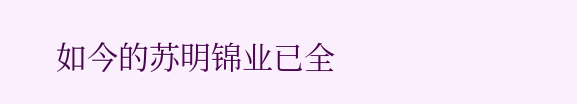如今的苏明锦业已全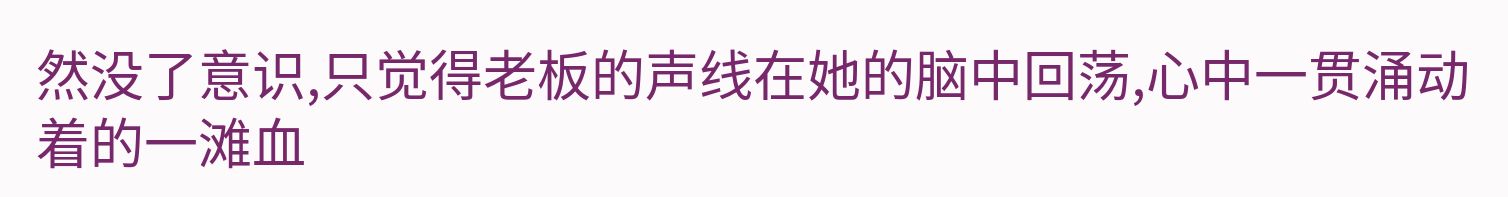然没了意识,只觉得老板的声线在她的脑中回荡,心中一贯涌动着的一滩血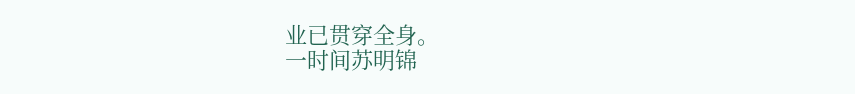业已贯穿全身。
一时间苏明锦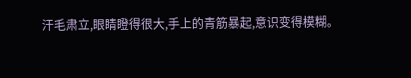汗毛肃立,眼睛瞪得很大,手上的青筋暴起,意识变得模糊。